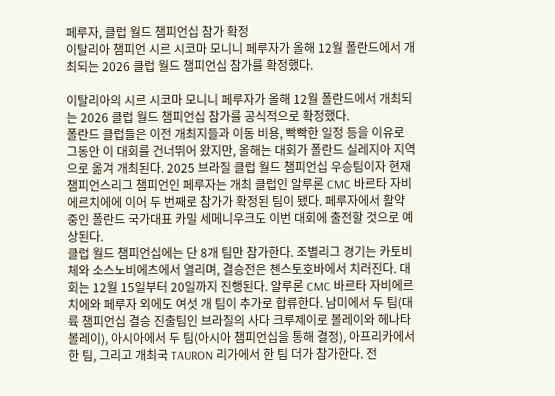페루자, 클럽 월드 챔피언십 참가 확정
이탈리아 챔피언 시르 시코마 모니니 페루자가 올해 12월 폴란드에서 개최되는 2026 클럽 월드 챔피언십 참가를 확정했다.

이탈리아의 시르 시코마 모니니 페루자가 올해 12월 폴란드에서 개최되는 2026 클럽 월드 챔피언십 참가를 공식적으로 확정했다.
폴란드 클럽들은 이전 개최지들과 이동 비용, 빡빡한 일정 등을 이유로 그동안 이 대회를 건너뛰어 왔지만, 올해는 대회가 폴란드 실레지아 지역으로 옮겨 개최된다. 2025 브라질 클럽 월드 챔피언십 우승팀이자 현재 챔피언스리그 챔피언인 페루자는 개최 클럽인 알루론 CMC 바르타 자비에르치에에 이어 두 번째로 참가가 확정된 팀이 됐다. 페루자에서 활약 중인 폴란드 국가대표 카밀 세메니우크도 이번 대회에 출전할 것으로 예상된다.
클럽 월드 챔피언십에는 단 8개 팀만 참가한다. 조별리그 경기는 카토비체와 소스노비에츠에서 열리며, 결승전은 첸스토호바에서 치러진다. 대회는 12월 15일부터 20일까지 진행된다. 알루론 CMC 바르타 자비에르치에와 페루자 외에도 여섯 개 팀이 추가로 합류한다. 남미에서 두 팀(대륙 챔피언십 결승 진출팀인 브라질의 사다 크루제이로 볼레이와 헤나타 볼레이), 아시아에서 두 팀(아시아 챔피언십을 통해 결정), 아프리카에서 한 팀, 그리고 개최국 TAURON 리가에서 한 팀 더가 참가한다. 전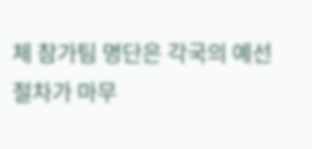체 참가팀 명단은 각국의 예선 절차가 마무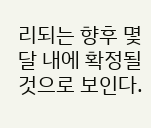리되는 향후 몇 달 내에 확정될 것으로 보인다.